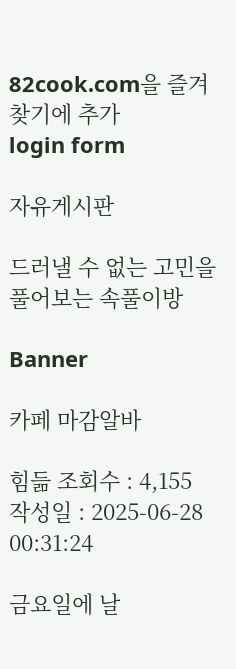82cook.com을 즐겨찾기에 추가
login form

자유게시판

드러낼 수 없는 고민을 풀어보는 속풀이방

Banner

카페 마감알바

힘듦 조회수 : 4,155
작성일 : 2025-06-28 00:31:24

금요일에 날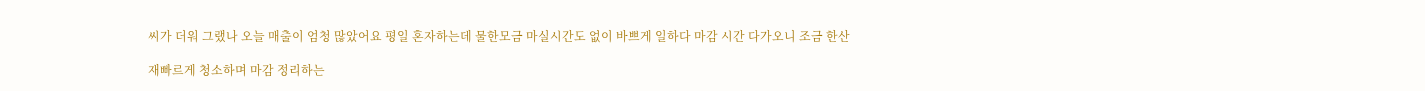씨가 더워 그랬나 오늘 매출이 엄청 많았어요 평일 혼자하는데 물한모금 마실시간도 없이 바쁘게 일하다 마감 시간 다가오니 조금 한산

재빠르게 청소하며 마감 정리하는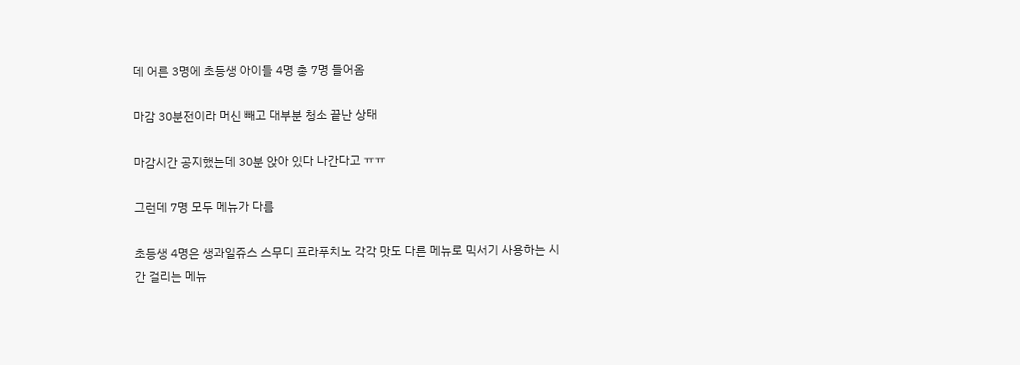데 어른 3명에 초등생 아이들 4명 총 7명 들어옴

마감 30분전이라 머신 빼고 대부분 청소 끝난 상태

마감시간 공지했는데 30분 앉아 있다 나간다고 ㅠㅠ

그런데 7명 모두 메뉴가 다름

초등생 4명은 생과일쥬스 스무디 프라푸치노 각각 맛도 다른 메뉴로 믹서기 사용하는 시간 걸리는 메뉴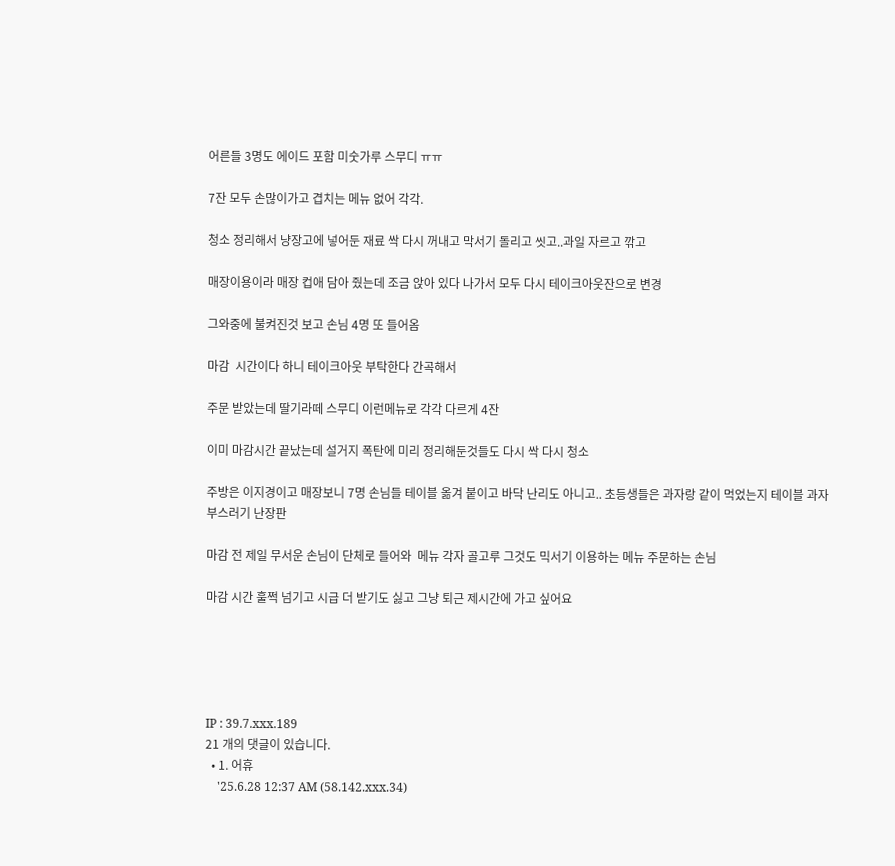어른들 3명도 에이드 포함 미숫가루 스무디 ㅠㅠ

7잔 모두 손많이가고 겹치는 메뉴 없어 각각.

청소 정리해서 냥장고에 넣어둔 재료 싹 다시 꺼내고 막서기 돌리고 씻고..과일 자르고 깎고

매장이용이라 매장 컵애 담아 줬는데 조금 앉아 있다 나가서 모두 다시 테이크아웃잔으로 변경

그와중에 불켜진것 보고 손님 4명 또 들어옴

마감  시간이다 하니 테이크아웃 부탁한다 간곡해서

주문 받았는데 딸기라떼 스무디 이런메뉴로 각각 다르게 4잔

이미 마감시간 끝났는데 설거지 폭탄에 미리 정리해둔것들도 다시 싹 다시 청소

주방은 이지경이고 매장보니 7명 손님들 테이블 옮겨 붙이고 바닥 난리도 아니고.. 초등생들은 과자랑 같이 먹었는지 테이블 과자부스러기 난장판

마감 전 제일 무서운 손님이 단체로 들어와  메뉴 각자 골고루 그것도 믹서기 이용하는 메뉴 주문하는 손님

마감 시간 훌쩍 넘기고 시급 더 받기도 싫고 그냥 퇴근 제시간에 가고 싶어요





IP : 39.7.xxx.189
21 개의 댓글이 있습니다.
  • 1. 어휴
    '25.6.28 12:37 AM (58.142.xxx.34)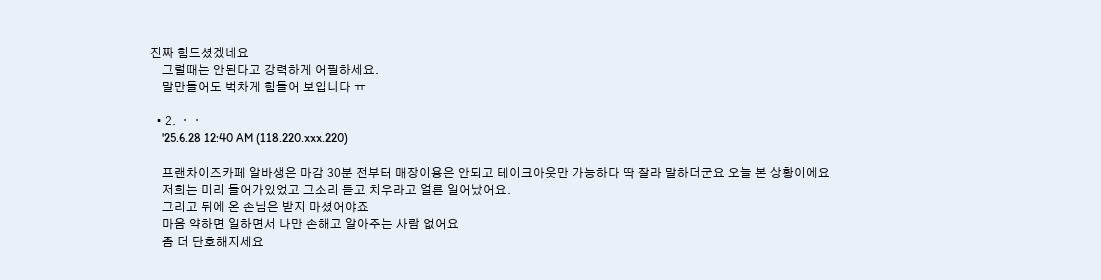진짜 힘드셨겠네요
    그럴때는 안된다고 강력하게 어필하세요.
    말만들어도 벅차게 힘들어 보입니다 ㅠ

  • 2. ㆍㆍ
    '25.6.28 12:40 AM (118.220.xxx.220)

    프랜차이즈카페 알바생은 마감 30분 전부터 매장이용은 안되고 테이크아웃만 가능하다 딱 잘라 말하더군요 오늘 본 상황이에요
    저희는 미리 들어가있었고 그소리 듣고 치우라고 얼른 일어났어요.
    그리고 뒤에 온 손님은 받지 마셨어야죠
    마음 약하면 일하면서 나만 손해고 알아주는 사람 없어요
    좀 더 단호해지세요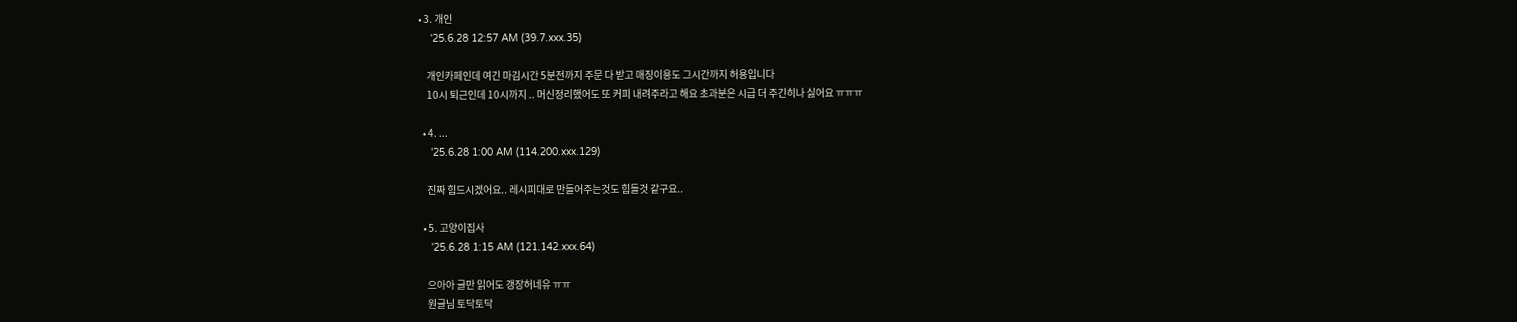• 3. 개인
    '25.6.28 12:57 AM (39.7.xxx.35)

    개인카페인데 여긴 마김시간 5분전까지 주문 다 받고 매징이용도 그시간까지 허용입니다
    10시 퇴근인데 10시까지 .. 머신정리했어도 또 커피 내려주라고 해요 초과분은 시급 더 주긴히나 싫어요 ㅠㅠㅠ

  • 4. ...
    '25.6.28 1:00 AM (114.200.xxx.129)

    진짜 힘드시겠어요.. 레시피대로 만들어주는것도 힘들것 같구요..

  • 5. 고양이집사
    '25.6.28 1:15 AM (121.142.xxx.64)

    으아아 글만 읽어도 갱장허네유 ㅠㅠ
    원글님 토닥토닥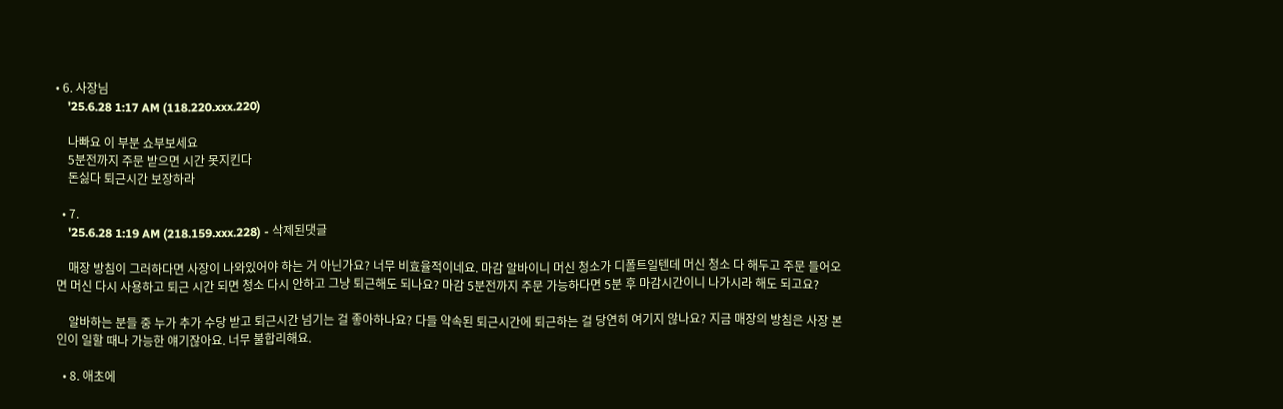• 6. 사장님
    '25.6.28 1:17 AM (118.220.xxx.220)

    나빠요 이 부분 쇼부보세요
    5분전까지 주문 받으면 시간 못지킨다
    돈싫다 퇴근시간 보장하라

  • 7.
    '25.6.28 1:19 AM (218.159.xxx.228) - 삭제된댓글

    매장 방침이 그러하다면 사장이 나와있어야 하는 거 아닌가요? 너무 비효율적이네요. 마감 알바이니 머신 청소가 디폴트일텐데 머신 청소 다 해두고 주문 들어오면 머신 다시 사용하고 퇴근 시간 되면 청소 다시 안하고 그냥 퇴근해도 되나요? 마감 5분전까지 주문 가능하다면 5분 후 마감시간이니 나가시라 해도 되고요?

    알바하는 분들 중 누가 추가 수당 받고 퇴근시간 넘기는 걸 좋아하나요? 다들 약속된 퇴근시간에 퇴근하는 걸 당연히 여기지 않나요? 지금 매장의 방침은 사장 본인이 일할 때나 가능한 얘기잖아요. 너무 불합리해요.

  • 8. 애초에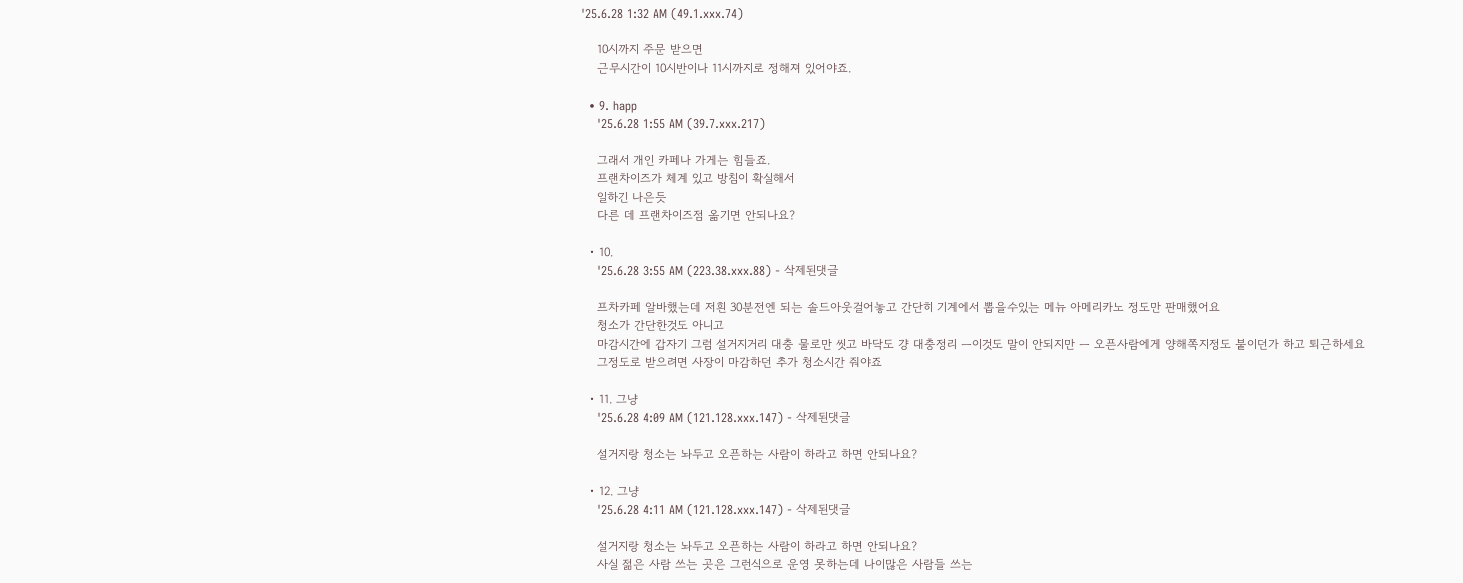'25.6.28 1:32 AM (49.1.xxx.74)

    10시까지 주문 받으면
    근무시간이 10시반이나 11시까지로 정해져 있어야죠.

  • 9. happ
    '25.6.28 1:55 AM (39.7.xxx.217)

    그래서 개인 카페나 가게는 힘들죠.
    프랜차이즈가 체계 있고 방침이 확실해서
    일하긴 나은듯
    다른 데 프랜차이즈점 옮기면 안되나요?

  • 10.
    '25.6.28 3:55 AM (223.38.xxx.88) - 삭제된댓글

    프차카페 알바했는데 저흰 30분전엔 되는 솔드아웃걸어놓고 간단히 기계에서 뽑을수있는 메뉴 아메리카노 정도만 판매했어요
    청소가 간단한것도 아니고
    마감시간에 갑자기 그럼 설거지거리 대충 물로만 씻고 바닥도 걍 대충정리 ㅡ이것도 말이 안되지만 ㅡ 오픈사람에게 양해쪽지정도 붙이던가 하고 퇴근하세요
    그정도로 받으려면 사장이 마감하던 추가 청소시간 줘야죠

  • 11. 그냥
    '25.6.28 4:09 AM (121.128.xxx.147) - 삭제된댓글

    설거지랑 청소는 놔두고 오픈하는 사람이 하라고 하면 안되나요?

  • 12. 그냥
    '25.6.28 4:11 AM (121.128.xxx.147) - 삭제된댓글

    설거지랑 청소는 놔두고 오픈하는 사람이 하라고 하면 안되나요?
    사실 젊은 사람 쓰는 곳은 그런식으로 운영 못하는데 나이많은 사람들 쓰는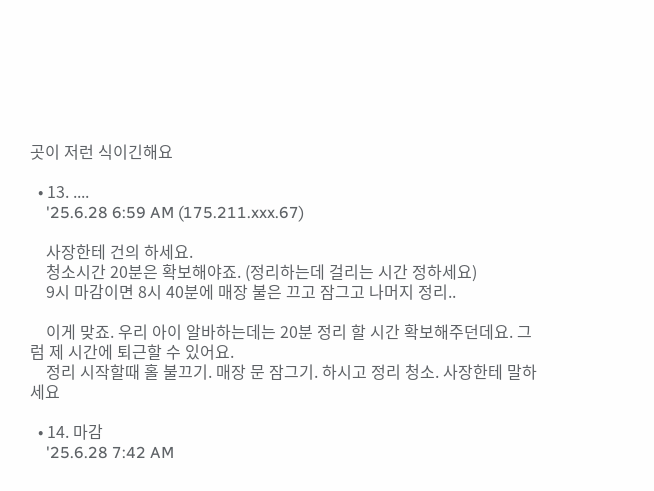곳이 저런 식이긴해요

  • 13. ....
    '25.6.28 6:59 AM (175.211.xxx.67)

    사장한테 건의 하세요.
    청소시간 20분은 확보해야죠. (정리하는데 걸리는 시간 정하세요)
    9시 마감이면 8시 40분에 매장 불은 끄고 잠그고 나머지 정리..

    이게 맞죠. 우리 아이 알바하는데는 20분 정리 할 시간 확보해주던데요. 그럼 제 시간에 퇴근할 수 있어요.
    정리 시작할때 홀 불끄기. 매장 문 잠그기. 하시고 정리 청소. 사장한테 말하세요

  • 14. 마감
    '25.6.28 7:42 AM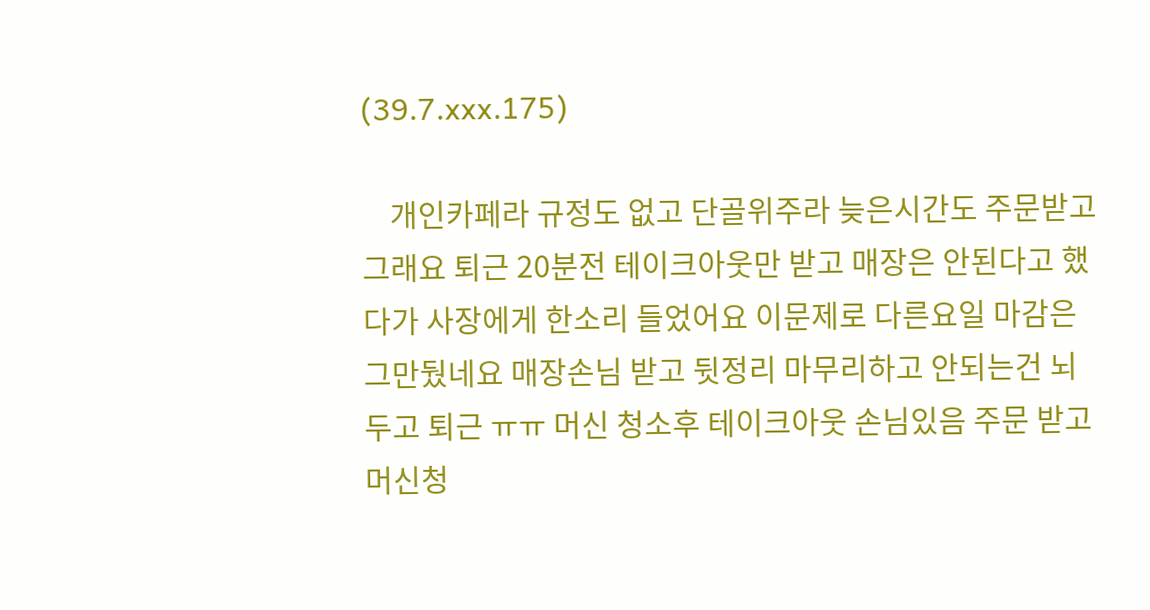(39.7.xxx.175)

    개인카페라 규정도 없고 단골위주라 늦은시간도 주문받고 그래요 퇴근 20분전 테이크아웃만 받고 매장은 안된다고 했다가 사장에게 한소리 들었어요 이문제로 다른요일 마감은 그만뒀네요 매장손님 받고 뒷정리 마무리하고 안되는건 뇌두고 퇴근 ㅠㅠ 머신 청소후 테이크아웃 손님있음 주문 받고 머신청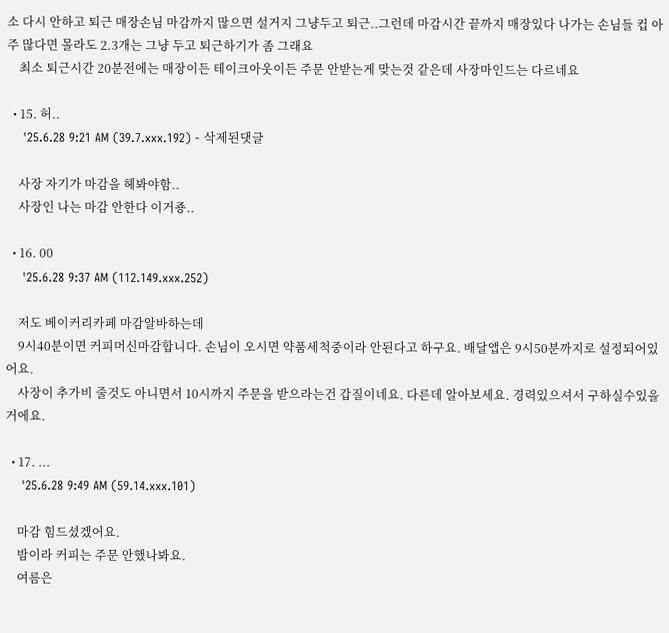소 다시 안하고 퇴근 매장손님 마감까지 많으면 설거지 그냥두고 퇴근..그런데 마감시간 끝까지 매장있다 나가는 손님들 컵 아주 많다면 몰라도 2.3개는 그냥 두고 퇴근하기가 좀 그래요
    최소 퇴근시간 20분전에는 매장이든 테이크아웃이든 주문 안받는게 맞는것 같은데 사장마인드는 다르네요

  • 15. 허..
    '25.6.28 9:21 AM (39.7.xxx.192) - 삭제된댓글

    사장 자기가 마감을 헤봐야함..
    사장인 나는 마감 안한다 이거죵..

  • 16. 00
    '25.6.28 9:37 AM (112.149.xxx.252)

    저도 베이커리카페 마감알바하는데
    9시40분이면 커피머신마감합니다. 손님이 오시면 약품세척중이라 안된다고 하구요. 배달앱은 9시50분까지로 설정되어있어요.
    사장이 추가비 줄것도 아니면서 10시까지 주문을 받으라는건 갑질이네요. 다른데 알아보세요. 경력있으셔서 구하실수있을거에요.

  • 17. ...
    '25.6.28 9:49 AM (59.14.xxx.101)

    마감 힘드셨겠어요.
    밤이라 커피는 주문 안했나봐요.
    여름은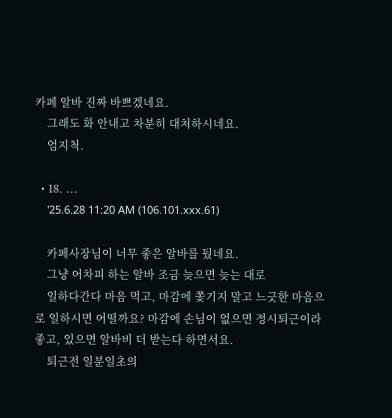카페 알바 진짜 바쁘겠네요.
    그래도 화 안내고 차분히 대처하시네요.
    엄지척.

  • 18. ...
    '25.6.28 11:20 AM (106.101.xxx.61)

    카페사장님이 너무 좋은 알바를 뒀네요.
    그냥 어차피 하는 알바 조금 늦으면 늦는 대로
    일하다간다 마음 먹고, 마감에 쫓기지 말고 느긋한 마음으로 일하시면 어떨까요? 마감에 손님이 없으면 정시퇴근이라 좋고, 있으면 알바비 더 받는다 하면서요.
    퇴근전 일분일초의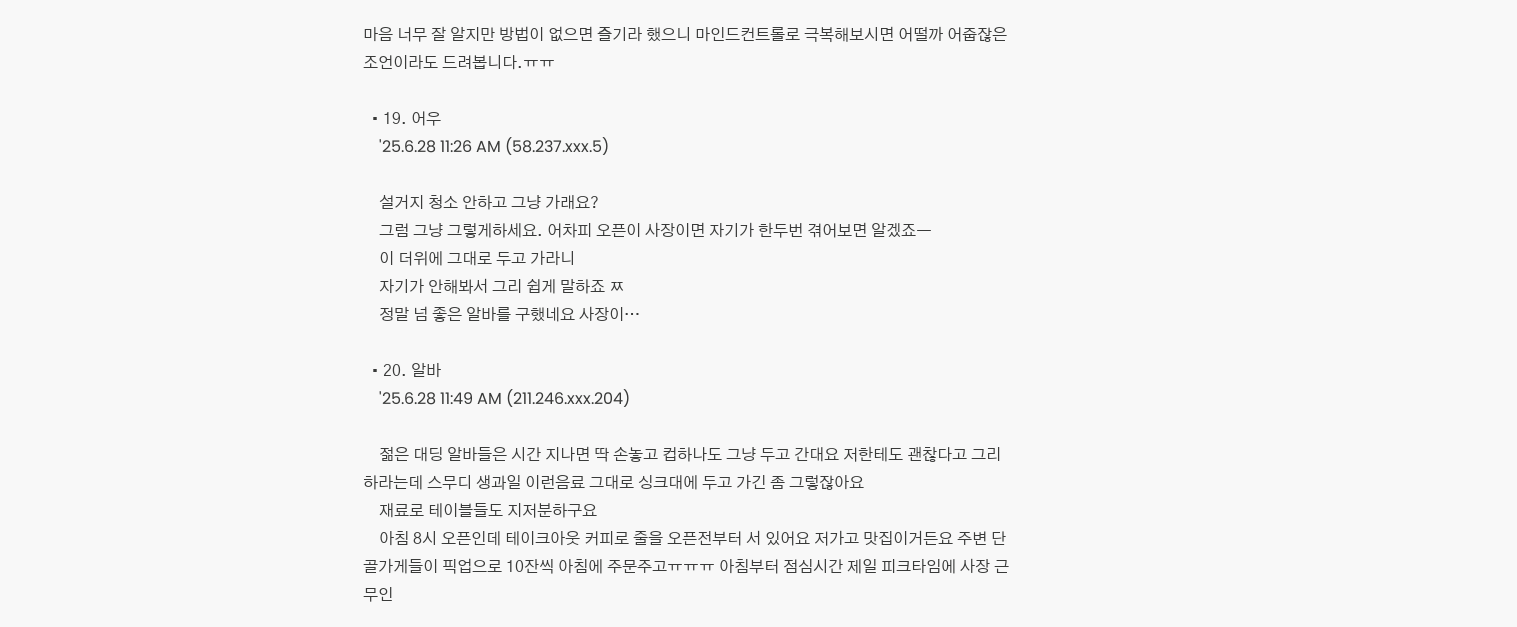마음 너무 잘 알지만 방법이 없으면 즐기라 했으니 마인드컨트롤로 극복해보시면 어떨까 어줍잖은 조언이라도 드려봅니다.ㅠㅠ

  • 19. 어우
    '25.6.28 11:26 AM (58.237.xxx.5)

    설거지 청소 안하고 그냥 가래요?
    그럼 그냥 그렇게하세요. 어차피 오픈이 사장이면 자기가 한두번 겪어보면 알겠죠ㅡ
    이 더위에 그대로 두고 가라니
    자기가 안해봐서 그리 쉽게 말하죠 ㅉ
    정말 넘 좋은 알바를 구했네요 사장이…

  • 20. 알바
    '25.6.28 11:49 AM (211.246.xxx.204)

    젊은 대딩 알바들은 시간 지나면 딱 손놓고 컵하나도 그냥 두고 간대요 저한테도 괜찮다고 그리하라는데 스무디 생과일 이런음료 그대로 싱크대에 두고 가긴 좀 그렇잖아요
    재료로 테이블들도 지저분하구요
    아침 8시 오픈인데 테이크아웃 커피로 줄을 오픈전부터 서 있어요 저가고 맛집이거든요 주변 단골가게들이 픽업으로 10잔씩 아침에 주문주고ㅠㅠㅠ 아침부터 점심시간 제일 피크타임에 사장 근무인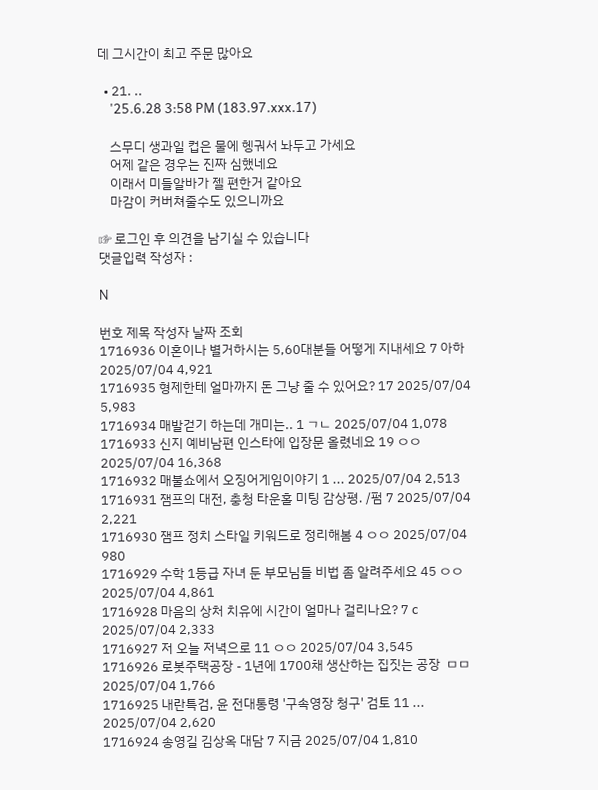데 그시간이 최고 주문 많아요

  • 21. ..
    '25.6.28 3:58 PM (183.97.xxx.17)

    스무디 생과일 컵은 물에 헹궈서 놔두고 가세요
    어제 같은 경우는 진짜 심했네요
    이래서 미들알바가 젤 편한거 같아요
    마감이 커버쳐줄수도 있으니까요

☞ 로그인 후 의견을 남기실 수 있습니다
댓글입력 작성자 :

N

번호 제목 작성자 날짜 조회
1716936 이혼이나 별거하시는 5,60대분들 어떻게 지내세요 7 아하 2025/07/04 4,921
1716935 형제한테 얼마까지 돈 그냥 줄 수 있어요? 17 2025/07/04 5,983
1716934 매발걷기 하는데 개미는.. 1 ㄱㄴ 2025/07/04 1,078
1716933 신지 예비남편 인스타에 입장문 올렸네요 19 ㅇㅇ 2025/07/04 16,368
1716932 매불쇼에서 오징어게임이야기 1 ... 2025/07/04 2,513
1716931 잼프의 대전, 충청 타운홀 미팅 감상평. /펌 7 2025/07/04 2,221
1716930 잼프 정치 스타일 키워드로 정리해봄 4 ㅇㅇ 2025/07/04 980
1716929 수학 1등급 자녀 둔 부모님들 비법 좀 알려주세요 45 ㅇㅇ 2025/07/04 4,861
1716928 마음의 상처 치유에 시간이 얼마나 걸리나요? 7 c 2025/07/04 2,333
1716927 저 오늘 저녁으로 11 ㅇㅇ 2025/07/04 3,545
1716926 로봇주택공장 - 1년에 1700채 생산하는 집짓는 공장  ㅁㅁ 2025/07/04 1,766
1716925 내란특검, 윤 전대통령 '구속영장 청구' 검토 11 ... 2025/07/04 2,620
1716924 송영길 김상옥 대담 7 지금 2025/07/04 1,810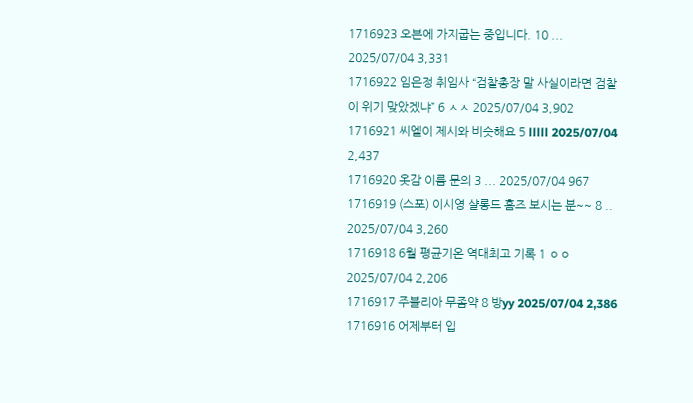1716923 오븐에 가지굽는 중입니다. 10 ... 2025/07/04 3,331
1716922 임은정 취임사 “검찰총장 말 사실이라면 검찰이 위기 맞았겠냐” 6 ㅅㅅ 2025/07/04 3,902
1716921 씨엘이 제시와 비슷해요 5 lllll 2025/07/04 2,437
1716920 옷감 이름 문의 3 ... 2025/07/04 967
1716919 (스포) 이시영 샬롱드 홈즈 보시는 분~~ 8 .. 2025/07/04 3,260
1716918 6월 평균기온 역대최고 기록 1 ㅇㅇ 2025/07/04 2,206
1716917 주블리아 무좀약 8 방yy 2025/07/04 2,386
1716916 어제부터 입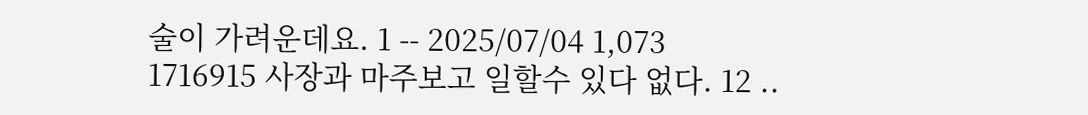술이 가려운데요. 1 -- 2025/07/04 1,073
1716915 사장과 마주보고 일할수 있다 없다. 12 ..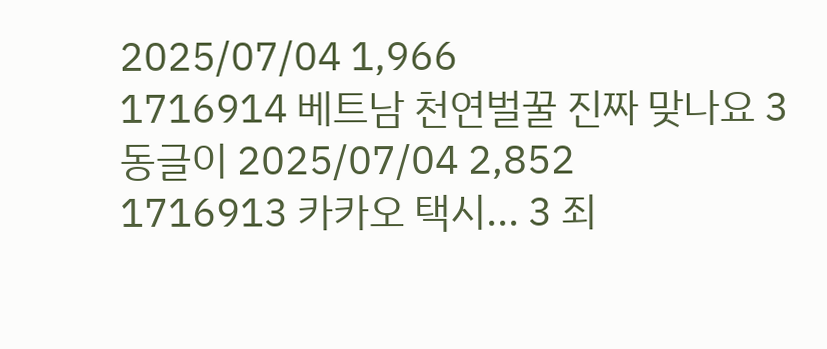2025/07/04 1,966
1716914 베트남 천연벌꿀 진짜 맞나요 3 동글이 2025/07/04 2,852
1716913 카카오 택시... 3 죄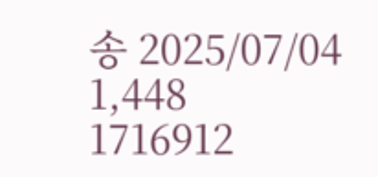송 2025/07/04 1,448
1716912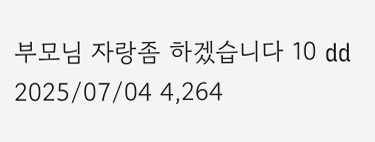부모님 자랑좀 하겠습니다 10 dd 2025/07/04 4,264